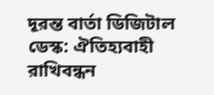দূরন্ত বার্তা ডিজিটাল ডেস্ক: ঐতিহ্যবাহী রাখিবন্ধন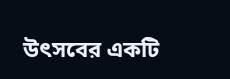উৎসবের একটি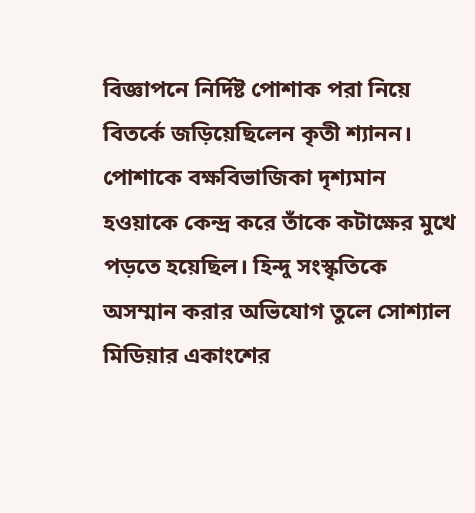বিজ্ঞাপনে নির্দিষ্ট পোশাক পরা নিয়ে বিতর্কে জড়িয়েছিলেন কৃতী শ্যানন। পোশাকে বক্ষবিভাজিকা দৃশ্যমান হওয়াকে কেন্দ্র করে তাঁকে কটাক্ষের মুখে পড়তে হয়েছিল। হিন্দু সংস্কৃতিকে অসম্মান করার অভিযোগ তুলে সোশ্যাল মিডিয়ার একাংশের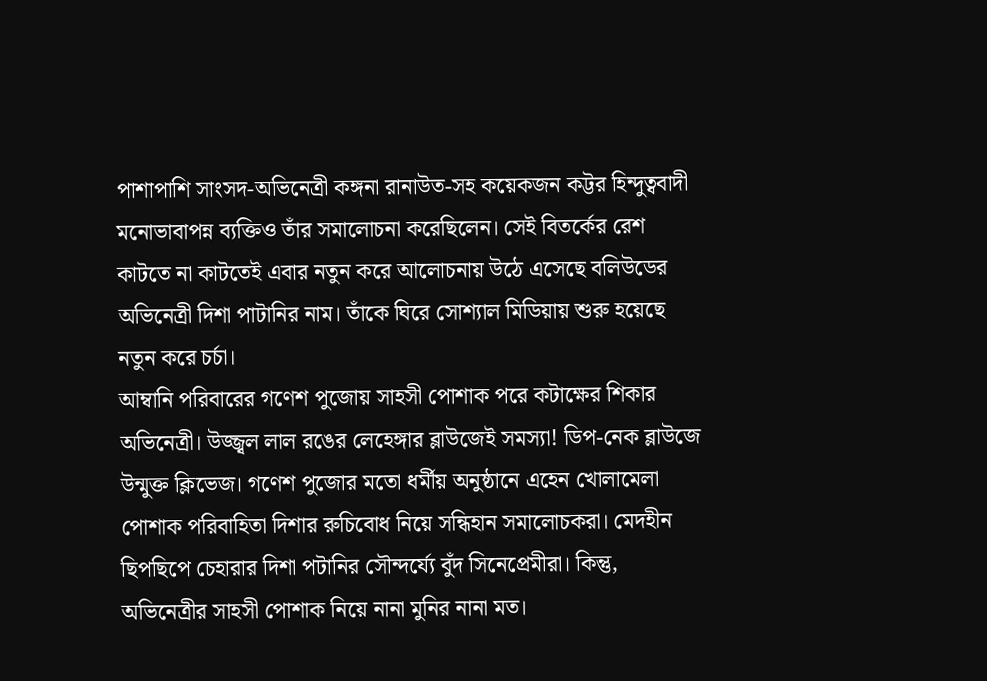পাশাপাশি সাংসদ-অভিনেত্রী কঙ্গনা রানাউত-সহ কয়েকজন কট্টর হিন্দুত্ববাদী মনোভাবাপন্ন ব্যক্তিও তাঁর সমালোচনা করেছিলেন। সেই বিতর্কের রেশ কাটতে না কাটতেই এবার নতুন করে আলোচনায় উঠে এসেছে বলিউডের অভিনেত্রী দিশা পাটানির নাম। তাঁকে ঘিরে সোশ্যাল মিডিয়ায় শুরু হয়েছে নতুন করে চর্চা।
আম্বানি পরিবারের গণেশ পুজোয় সাহসী পোশাক পরে কটাক্ষের শিকার অভিনেত্রী। উজ্জ্বল লাল রঙের লেহেঙ্গার ব্লাউজেই সমস্যা! ডিপ-নেক ব্লাউজে উন্মুক্ত ক্লিভেজ। গণেশ পুজোর মতো ধর্মীয় অনুষ্ঠানে এহেন খোলামেলা পোশাক পরিবাহিতা দিশার রুচিবোধ নিয়ে সন্ধিহান সমালোচকরা। মেদহীন ছিপছিপে চেহারার দিশা পটানির সৌন্দর্য্যে বুঁদ সিনেপ্রেমীরা। কিন্তু, অভিনেত্রীর সাহসী পোশাক নিয়ে নানা মুনির নানা মত।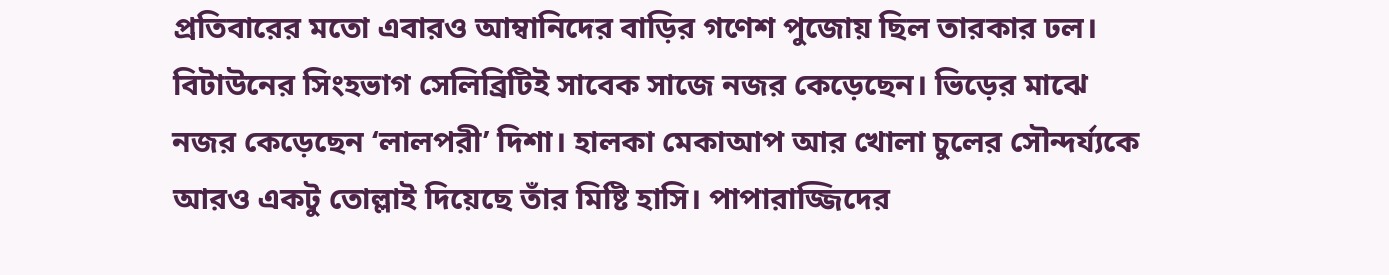প্রতিবারের মতো এবারও আম্বানিদের বাড়ির গণেশ পুজোয় ছিল তারকার ঢল। বিটাউনের সিংহভাগ সেলিব্রিটিই সাবেক সাজে নজর কেড়েছেন। ভিড়ের মাঝে নজর কেড়েছেন ‘লালপরী’ দিশা। হালকা মেকাআপ আর খোলা চুলের সৌন্দর্য্যকে আরও একটু তোল্লাই দিয়েছে তাঁর মিষ্টি হাসি। পাপারাজ্জিদের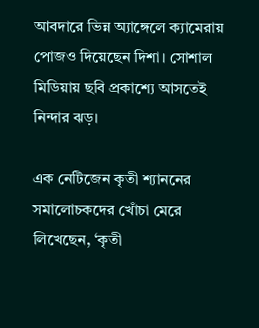আবদারে ভিন্ন অ্যাঙ্গেলে ক্যামেরায় পোজও দিয়েছেন দিশা। সোশাল মিডিয়ায় ছবি প্রকাশ্যে আসতেই নিন্দার ঝড়।

এক নেটিজেন কৃতী শ্যাননের সমালোচকদের খোঁচা মেরে লিখেছেন, ‘কৃতী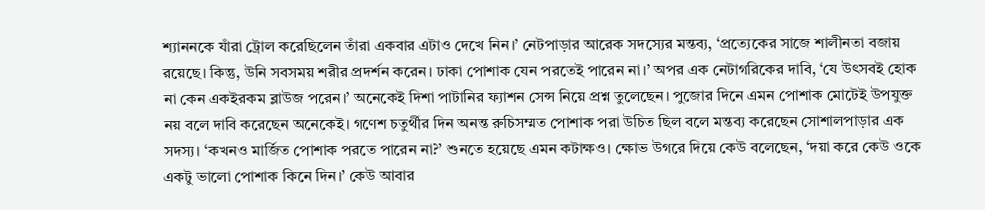শ্যাননকে যাঁরা ট্রোল করেছিলেন তাঁরা একবার এটাও দেখে নিন।’ নেটপাড়ার আরেক সদস্যের মন্তব্য, ‘প্রত্যেকের সাজে শালীনতা বজায় রয়েছে। কিন্তু, উনি সবসময় শরীর প্রদর্শন করেন। ঢাকা পোশাক যেন পরতেই পারেন না।’ অপর এক নেটাগরিকের দাবি, ‘যে উৎসবই হোক না কেন একইরকম ব্লাউজ পরেন।’ অনেকেই দিশা পাটানির ফ্যাশন সেন্স নিয়ে প্রশ্ন তুলেছেন। পুজোর দিনে এমন পোশাক মোটেই উপযুক্ত নয় বলে দাবি করেছেন অনেকেই। গণেশ চতুর্থীর দিন অনন্ত রুচিসম্মত পোশাক পরা উচিত ছিল বলে মন্তব্য করেছেন সোশালপাড়ার এক সদস্য। ‘কখনও মার্জিত পোশাক পরতে পারেন না?’ শুনতে হয়েছে এমন কটাক্ষও। ক্ষোভ উগরে দিয়ে কেউ বলেছেন, ‘দয়া করে কেউ ওকে একটু ভালো পোশাক কিনে দিন।’ কেউ আবার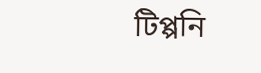টিপ্পনি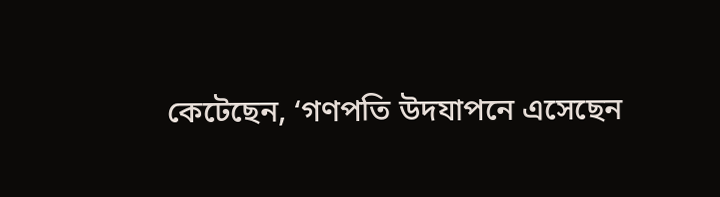কেটেছেন, ‘গণপতি উদযাপনে এসেছেন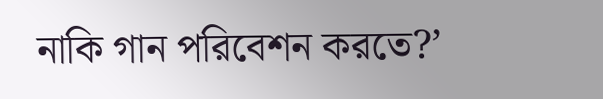নাকি গান পরিবেশন করতে?’